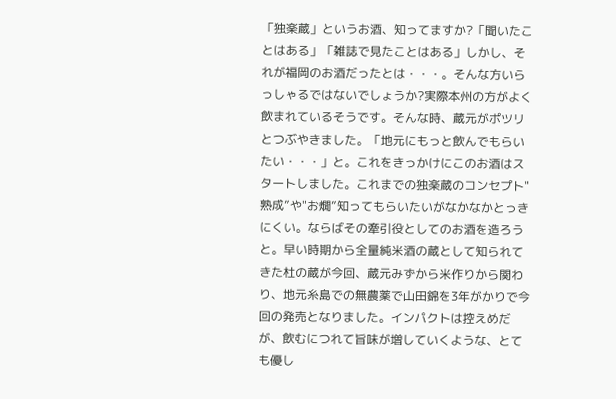「独楽蔵」というお酒、知ってますか?「聞いたことはある」「雑誌で見たことはある」しかし、それが福岡のお酒だったとは・・・。そんな方いらっしゃるではないでしょうか?実際本州の方がよく飲まれているそうです。そんな時、蔵元がポツリとつぶやきました。「地元にもっと飲んでもらいたい・・・」と。これをきっかけにこのお酒はスタートしました。これまでの独楽蔵のコンセプト"熟成”や"お燗”知ってもらいたいがなかなかとっきにくい。ならばその牽引役としてのお酒を造ろうと。早い時期から全量純米酒の蔵として知られてきた杜の蔵が今回、蔵元みずから米作りから関わり、地元糸島での無農薬で山田錦を3年がかりで今回の発売となりました。インパクトは控えめだが、飲むにつれて旨味が増していくような、とても優し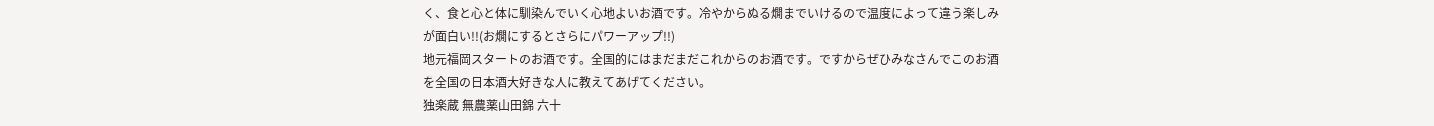く、食と心と体に馴染んでいく心地よいお酒です。冷やからぬる燗までいけるので温度によって違う楽しみが面白い!!(お燗にするとさらにパワーアップ!!)
地元福岡スタートのお酒です。全国的にはまだまだこれからのお酒です。ですからぜひみなさんでこのお酒を全国の日本酒大好きな人に教えてあげてください。
独楽蔵 無農薬山田錦 六十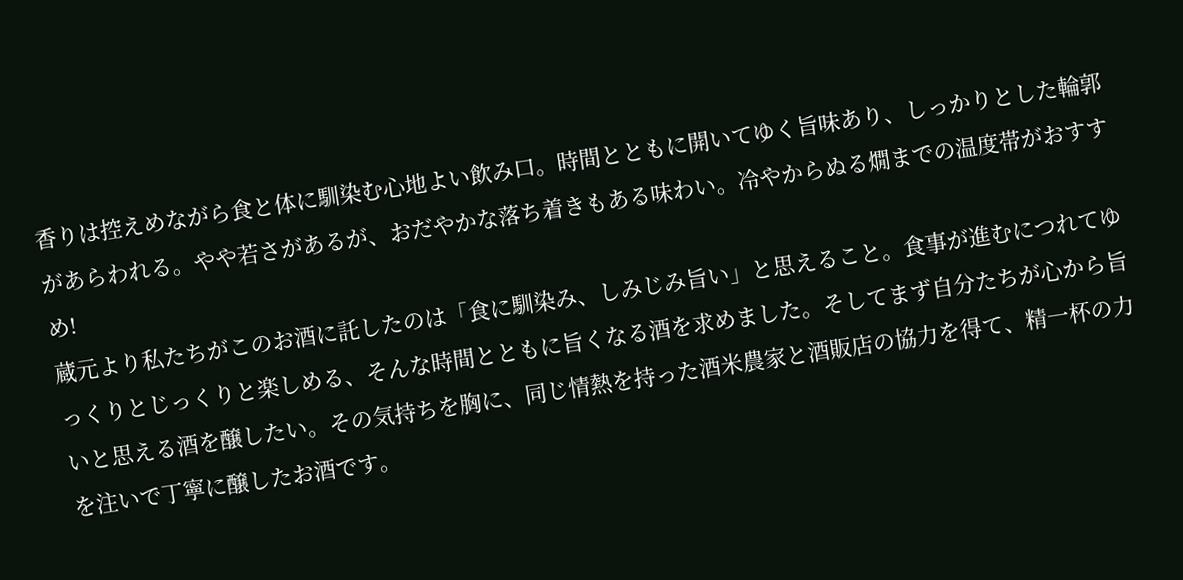香りは控えめながら食と体に馴染む心地よい飲み口。時間とともに開いてゆく旨味あり、しっかりとした輪郭があらわれる。やや若さがあるが、おだやかな落ち着きもある味わい。冷やからぬる燗までの温度帯がおすすめ!
蔵元より私たちがこのお酒に託したのは「食に馴染み、しみじみ旨い」と思えること。食事が進むにつれてゆっくりとじっくりと楽しめる、そんな時間とともに旨くなる酒を求めました。そしてまず自分たちが心から旨いと思える酒を醸したい。その気持ちを胸に、同じ情熱を持った酒米農家と酒販店の協力を得て、精一杯の力を注いで丁寧に醸したお酒です。